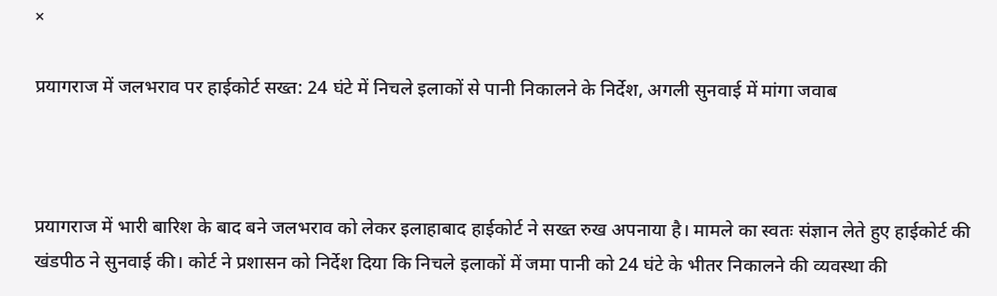×

प्रयागराज में जलभराव पर हाईकोर्ट सख्त: 24 घंटे में निचले इलाकों से पानी निकालने के निर्देश, अगली सुनवाई में मांगा जवाब



प्रयागराज में भारी बारिश के बाद बने जलभराव को लेकर इलाहाबाद हाईकोर्ट ने सख्त रुख अपनाया है। मामले का स्वतः संज्ञान लेते हुए हाईकोर्ट की खंडपीठ ने सुनवाई की। कोर्ट ने प्रशासन को निर्देश दिया कि निचले इलाकों में जमा पानी को 24 घंटे के भीतर निकालने की व्यवस्था की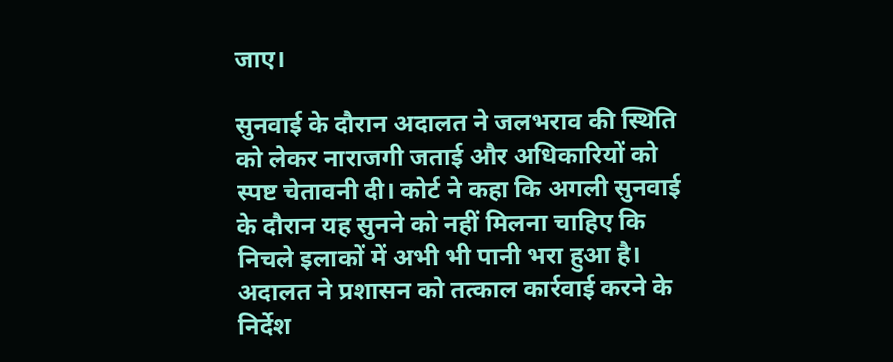जाए।

सुनवाई के दौरान अदालत ने जलभराव की स्थिति को लेकर नाराजगी जताई और अधिकारियों को स्पष्ट चेतावनी दी। कोर्ट ने कहा कि अगली सुनवाई के दौरान यह सुनने को नहीं मिलना चाहिए कि निचले इलाकों में अभी भी पानी भरा हुआ है। अदालत ने प्रशासन को तत्काल कार्रवाई करने के निर्देश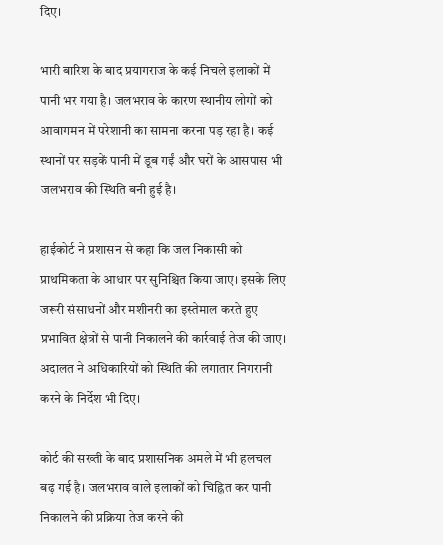दिए।

भारी बारिश के बाद प्रयागराज के कई निचले इलाकों में पानी भर गया है। जलभराव के कारण स्थानीय लोगों को आवागमन में परेशानी का सामना करना पड़ रहा है। कई स्थानों पर सड़कें पानी में डूब गईं और घरों के आसपास भी जलभराव की स्थिति बनी हुई है।

हाईकोर्ट ने प्रशासन से कहा कि जल निकासी को प्राथमिकता के आधार पर सुनिश्चित किया जाए। इसके लिए जरूरी संसाधनों और मशीनरी का इस्तेमाल करते हुए प्रभावित क्षेत्रों से पानी निकालने की कार्रवाई तेज की जाए। अदालत ने अधिकारियों को स्थिति की लगातार निगरानी करने के निर्देश भी दिए।

कोर्ट की सख्ती के बाद प्रशासनिक अमले में भी हलचल बढ़ गई है। जलभराव वाले इलाकों को चिह्नित कर पानी निकालने की प्रक्रिया तेज करने की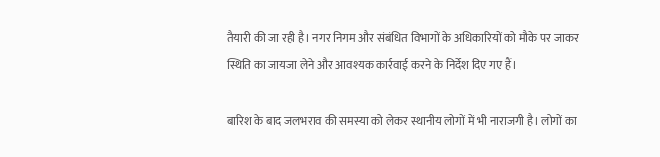तैयारी की जा रही है। नगर निगम और संबंधित विभागों के अधिकारियों को मौके पर जाकर स्थिति का जायजा लेने और आवश्यक कार्रवाई करने के निर्देश दिए गए हैं।

बारिश के बाद जलभराव की समस्या को लेकर स्थानीय लोगों में भी नाराजगी है। लोगों का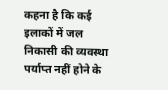कहना है कि कई इलाकों में जल निकासी की व्यवस्था पर्याप्त नहीं होने के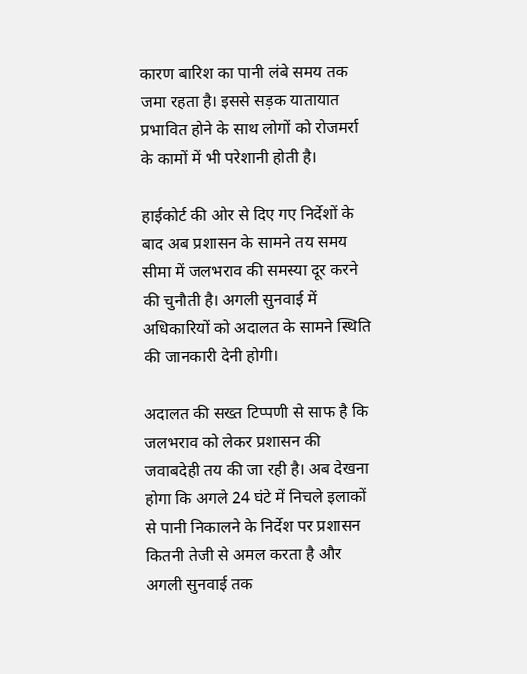कारण बारिश का पानी लंबे समय तक जमा रहता है। इससे सड़क यातायात प्रभावित होने के साथ लोगों को रोजमर्रा के कामों में भी परेशानी होती है।

हाईकोर्ट की ओर से दिए गए निर्देशों के बाद अब प्रशासन के सामने तय समय सीमा में जलभराव की समस्या दूर करने की चुनौती है। अगली सुनवाई में अधिकारियों को अदालत के सामने स्थिति की जानकारी देनी होगी।

अदालत की सख्त टिप्पणी से साफ है कि जलभराव को लेकर प्रशासन की जवाबदेही तय की जा रही है। अब देखना होगा कि अगले 24 घंटे में निचले इलाकों से पानी निकालने के निर्देश पर प्रशासन कितनी तेजी से अमल करता है और अगली सुनवाई तक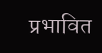प्रभावित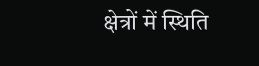क्षेत्रों में स्थिति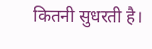कितनी सुधरती है।